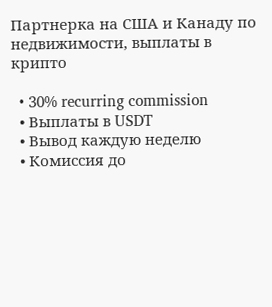Партнерка на США и Канаду по недвижимости, выплаты в крипто

  • 30% recurring commission
  • Выплаты в USDT
  • Вывод каждую неделю
  • Комиссия до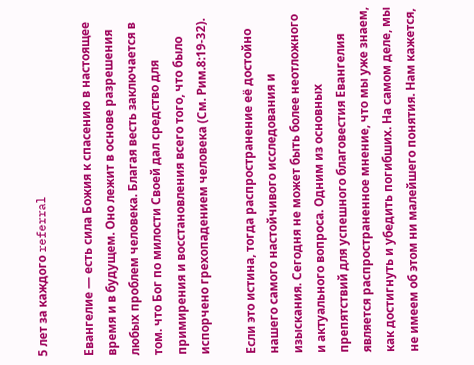5 лет за каждого referral

Евангелие — есть сила Божия к спасению в настоящее время и в будущем. Оно лежит в основе разрешения любых проблем человека. Благая весть заключается в том. что Бог по милости Своей дал средство для примирения и восстановления всего того, что было испорчено грехопадением человека (См. Рим.8:19-32).

Если это истина, тогда распространение её достойно нашего самого настойчивого исследования и изыскания. Сегодня не может быть более неотложного и актуального вопроса. Одним из основных препятствий для успешного благовестия Евангелия является распространенное мнение, что мы уже знаем, как достигнуть и убедить погибших. На самом деле, мы не имеем об этом ни малейшего понятия. Нам кажется,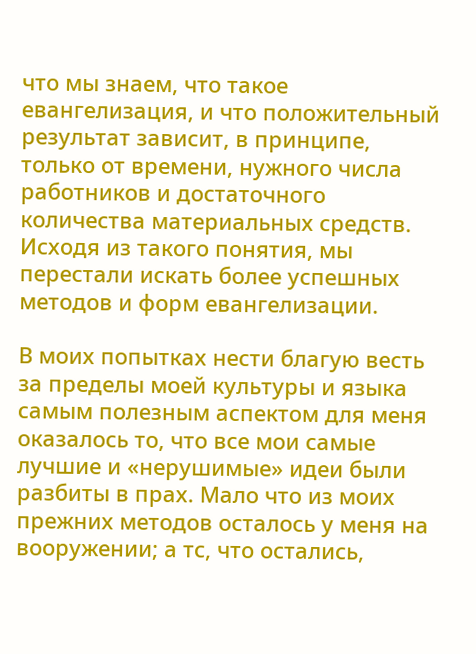что мы знаем, что такое евангелизация, и что положительный результат зависит, в принципе, только от времени, нужного числа работников и достаточного количества материальных средств. Исходя из такого понятия, мы перестали искать более успешных методов и форм евангелизации.

В моих попытках нести благую весть за пределы моей культуры и языка самым полезным аспектом для меня оказалось то, что все мои самые лучшие и «нерушимые» идеи были разбиты в прах. Мало что из моих прежних методов осталось у меня на вооружении; а тс, что остались,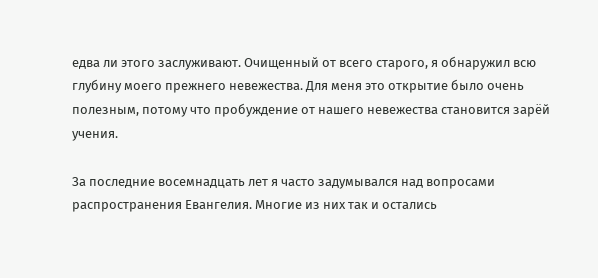едва ли этого заслуживают. Очищенный от всего старого, я обнаружил всю глубину моего прежнего невежества. Для меня это открытие было очень полезным, потому что пробуждение от нашего невежества становится зарёй учения.

За последние восемнадцать лет я часто задумывался над вопросами распространения Евангелия. Многие из них так и остались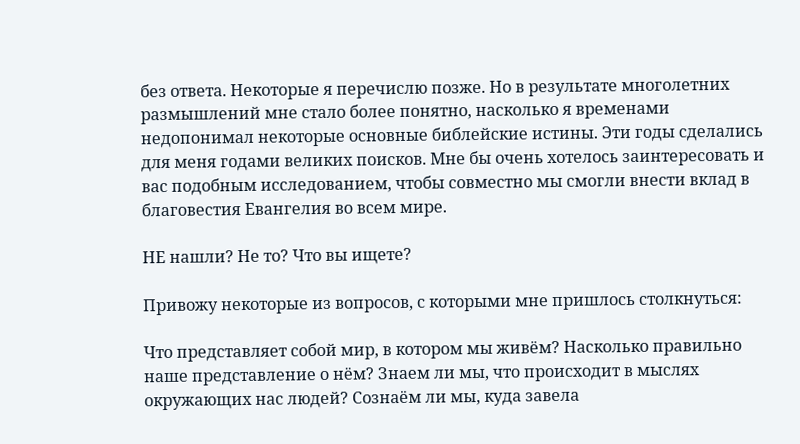без ответа. Некоторые я перечислю позже. Но в результате многолетних размышлений мне стало более понятно, насколько я временами недопонимал некоторые основные библейские истины. Эти годы сделались для меня годами великих поисков. Мне бы очень хотелось заинтересовать и вас подобным исследованием, чтобы совместно мы смогли внести вклад в благовестия Евангелия во всем мире.

НЕ нашли? Не то? Что вы ищете?

Привожу некоторые из вопросов, с которыми мне пришлось столкнуться:

Что представляет собой мир, в котором мы живём? Насколько правильно наше представление о нём? Знаем ли мы, что происходит в мыслях окружающих нас людей? Сознаём ли мы, куда завела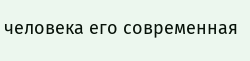человека его современная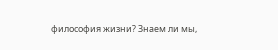философия жизни? Знаем ли мы,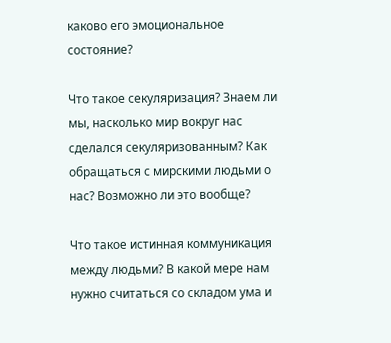каково его эмоциональное состояние?

Что такое секуляризация? Знаем ли мы, насколько мир вокруг нас сделался секуляризованным? Как обращаться с мирскими людьми о нас? Возможно ли это вообще?

Что такое истинная коммуникация между людьми? В какой мере нам нужно считаться со складом ума и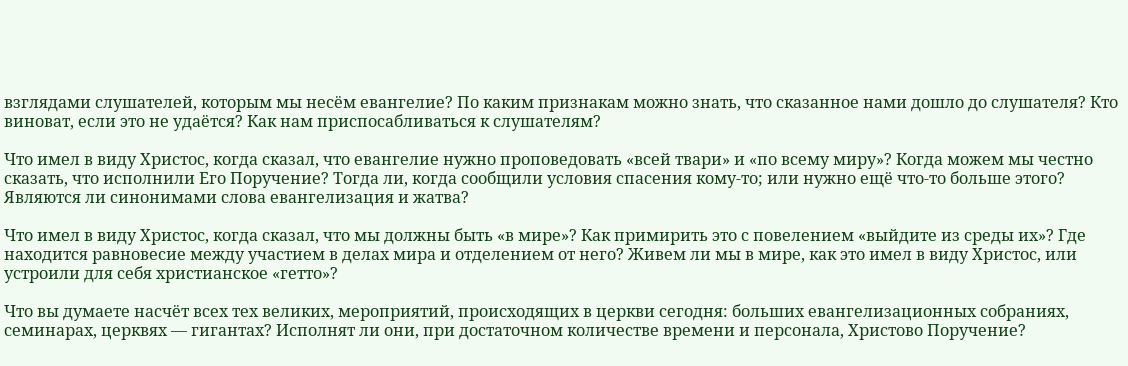взглядами слушателей, которым мы несём евангелие? По каким признакам можно знать, что сказанное нами дошло до слушателя? Кто виноват, если это не удаётся? Как нам приспосабливаться к слушателям?

Что имел в виду Христос, когда сказал, что евангелие нужно проповедовать «всей твари» и «по всему миру»? Когда можем мы честно сказать, что исполнили Его Поручение? Тогда ли, когда сообщили условия спасения кому-то; или нужно ещё что-то больше этого? Являются ли синонимами слова евангелизация и жатва?

Что имел в виду Христос, когда сказал, что мы должны быть «в мире»? Как примирить это с повелением «выйдите из среды их»? Где находится равновесие между участием в делах мира и отделением от него? Живем ли мы в мире, как это имел в виду Христос, или устроили для себя христианское «гетто»?

Что вы думаете насчёт всех тех великих, мероприятий, происходящих в церкви сегодня: больших евангелизационных собраниях, семинарах, церквях — гигантах? Исполнят ли они, при достаточном количестве времени и персонала, Христово Поручение?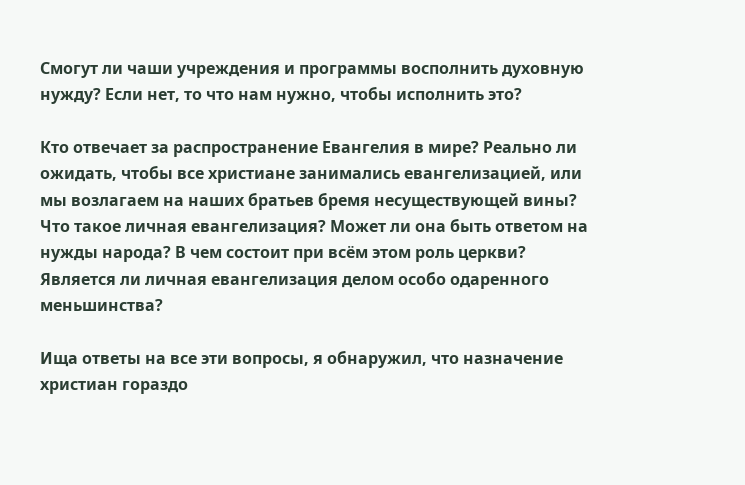Смогут ли чаши учреждения и программы восполнить духовную нужду? Если нет, то что нам нужно, чтобы исполнить это?

Кто отвечает за распространение Евангелия в мире? Реально ли ожидать, чтобы все христиане занимались евангелизацией, или мы возлагаем на наших братьев бремя несуществующей вины? Что такое личная евангелизация? Может ли она быть ответом на нужды народа? В чем состоит при всём этом роль церкви? Является ли личная евангелизация делом особо одаренного меньшинства?

Ища ответы на все эти вопросы, я обнаружил, что назначение христиан гораздо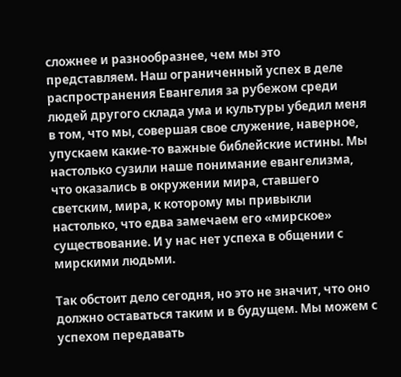сложнее и разнообразнее, чем мы это представляем. Наш ограниченный успех в деле распространения Евангелия за рубежом среди людей другого склада ума и культуры убедил меня в том, что мы, совершая свое служение, наверное, упускаем какие-то важные библейские истины. Мы настолько сузили наше понимание евангелизма, что оказались в окружении мира, ставшего светским, мира, к которому мы привыкли настолько, что едва замечаем его «мирское» существование. И у нас нет успеха в общении с мирскими людьми.

Так обстоит дело сегодня, но это не значит, что оно должно оставаться таким и в будущем. Мы можем с успехом передавать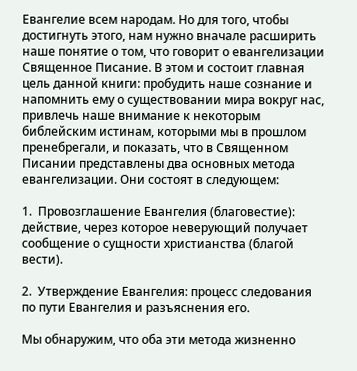Евангелие всем народам. Но для того, чтобы достигнуть этого, нам нужно вначале расширить наше понятие о том, что говорит о евангелизации Священное Писание. В этом и состоит главная цель данной книги: пробудить наше сознание и напомнить ему о существовании мира вокруг нас, привлечь наше внимание к некоторым библейским истинам, которыми мы в прошлом пренебрегали, и показать, что в Священном Писании представлены два основных метода евангелизации. Они состоят в следующем:

1.  Провозглашение Евангелия (благовестие): действие, через которое неверующий получает сообщение о сущности христианства (благой вести).

2.  Утверждение Евангелия: процесс следования по пути Евангелия и разъяснения его.

Мы обнаружим, что оба эти метода жизненно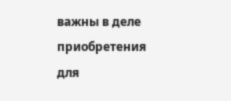важны в деле приобретения для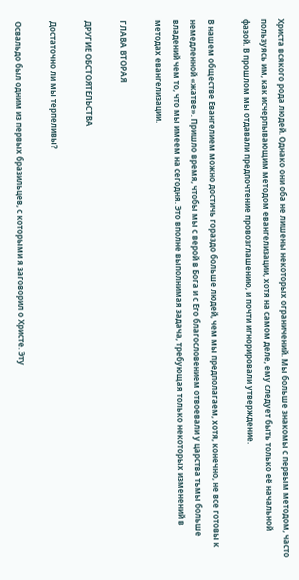Христа всякого рода людей. Однако они оба не лишены некоторых ограничений. Мы больше знакомы с первым методом, часто пользуясь им, как исчерпывающим методом евангелизации, хотя на самом деле, ему следует быть только её начальной фазой. В прошлом мы отдавали предпочтение провозглашению, и почти игнорировали утверждение.

В нашем обществе Евангелием можно достичь гораздо больше людей, чем мы предполагаем, хотя, конечно, не все готовы к немедленной «жатве». Пришло время, чтобы мы с верой в Бога и с Его благословением отвоевали у царства тьмы больше владений чем то, что мы имеем на сегодня. Это вполне выполнимая задача, требующая только некоторых изменений в методах евангелизации.

ГЛАВА ВТОРАЯ

ДРУГИЕ ОБСТОЯТЕЛЬСТВА

Достаточно ли мы терпеливы?

Освальдо был одним из первых бразильцев, с которыми я заговорил о Христе. Эту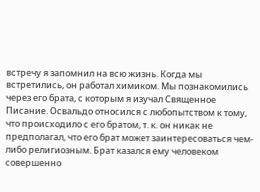встречу я запомнил на всю жизнь. Когда мы встретились, он работал химиком. Мы познакомились через его брата, с которым я изучал Священное Писание. Освальдо относился с любопытством к тому, что происходило с его братом, т. к. он никак не предполагал, что его брат может заинтересоваться чем-либо религиозным. Брат казался ему человеком совершенно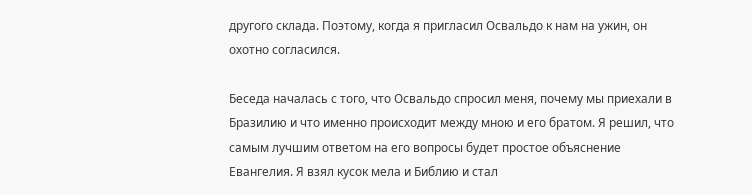другого склада. Поэтому, когда я пригласил Освальдо к нам на ужин, он охотно согласился.

Беседа началась с того, что Освальдо спросил меня, почему мы приехали в Бразилию и что именно происходит между мною и его братом. Я решил, что самым лучшим ответом на его вопросы будет простое объяснение Евангелия. Я взял кусок мела и Библию и стал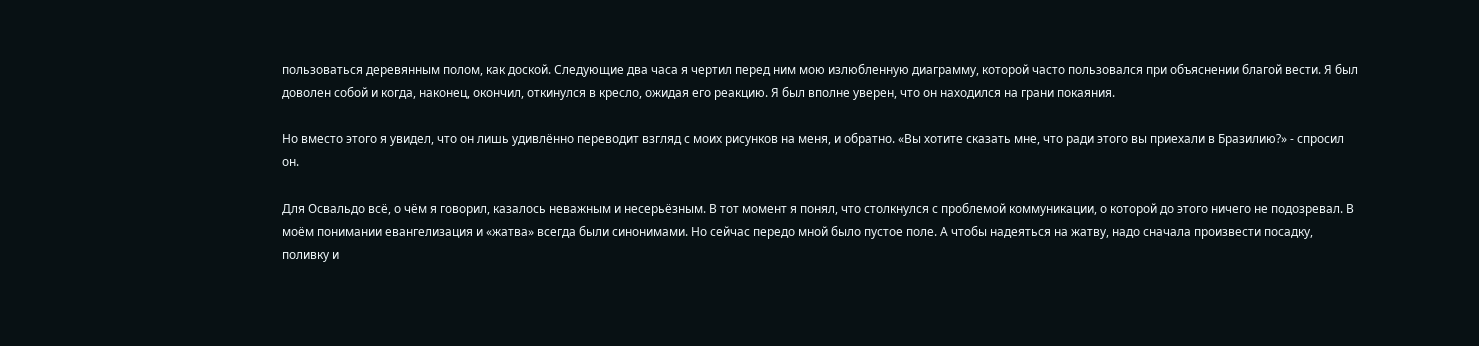пользоваться деревянным полом, как доской. Следующие два часа я чертил перед ним мою излюбленную диаграмму, которой часто пользовался при объяснении благой вести. Я был доволен собой и когда, наконец, окончил, откинулся в кресло, ожидая его реакцию. Я был вполне уверен, что он находился на грани покаяния.

Но вместо этого я увидел, что он лишь удивлённо переводит взгляд с моих рисунков на меня, и обратно. «Вы хотите сказать мне, что ради этого вы приехали в Бразилию?» - спросил он.

Для Освальдо всё, о чём я говорил, казалось неважным и несерьёзным. В тот момент я понял, что столкнулся с проблемой коммуникации, о которой до этого ничего не подозревал. В моём понимании евангелизация и «жатва» всегда были синонимами. Но сейчас передо мной было пустое поле. А чтобы надеяться на жатву, надо сначала произвести посадку, поливку и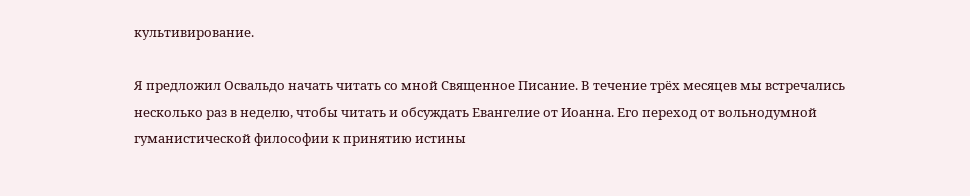культивирование.

Я предложил Освальдо начать читать со мной Священное Писание. В течение трёх месяцев мы встречались несколько раз в неделю, чтобы читать и обсуждать Евангелие от Иоанна. Его переход от вольнодумной гуманистической философии к принятию истины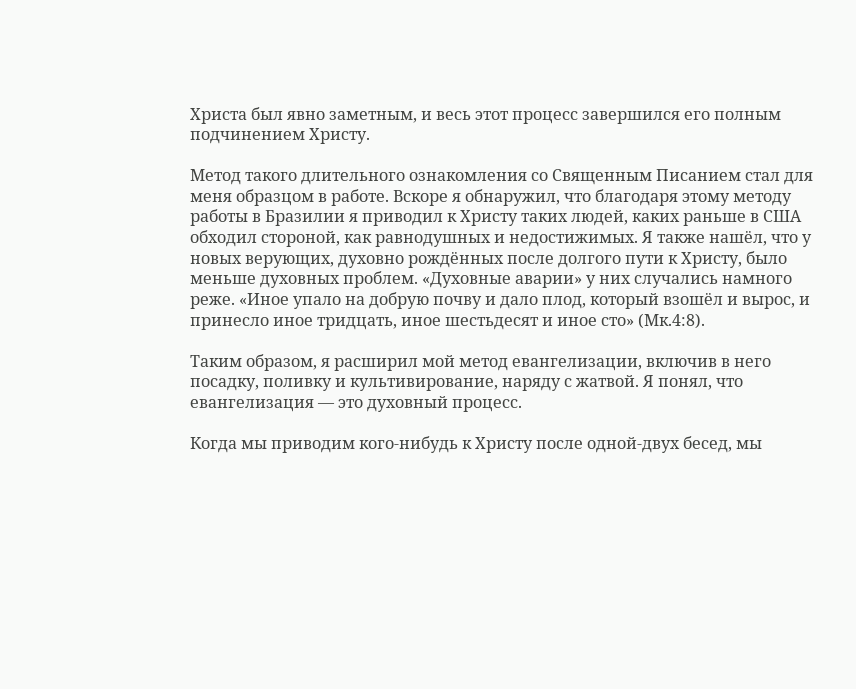Христа был явно заметным, и весь этот процесс завершился его полным подчинением Христу.

Метод такого длительного ознакомления со Священным Писанием стал для меня образцом в работе. Вскоре я обнаружил, что благодаря этому методу работы в Бразилии я приводил к Христу таких людей, каких раньше в США обходил стороной, как равнодушных и недостижимых. Я также нашёл, что у новых верующих, духовно рождённых после долгого пути к Христу, было меньше духовных проблем. «Духовные аварии» у них случались намного реже. «Иное упало на добрую почву и дало плод, который взошёл и вырос, и принесло иное тридцать, иное шестьдесят и иное сто» (Мк.4:8).

Таким образом, я расширил мой метод евангелизации, включив в него посадку, поливку и культивирование, наряду с жатвой. Я понял, что евангелизация — это духовный процесс.

Когда мы приводим кого-нибудь к Христу после одной-двух бесед, мы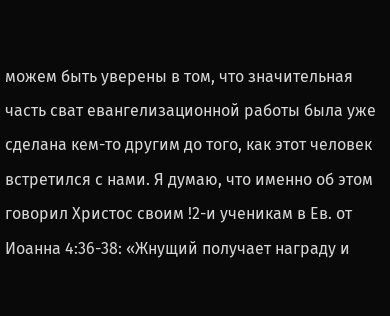можем быть уверены в том, что значительная часть сват евангелизационной работы была уже сделана кем-то другим до того, как этот человек встретился с нами. Я думаю, что именно об этом говорил Христос своим !2-и ученикам в Ев. от Иоанна 4:36-38: «Жнущий получает награду и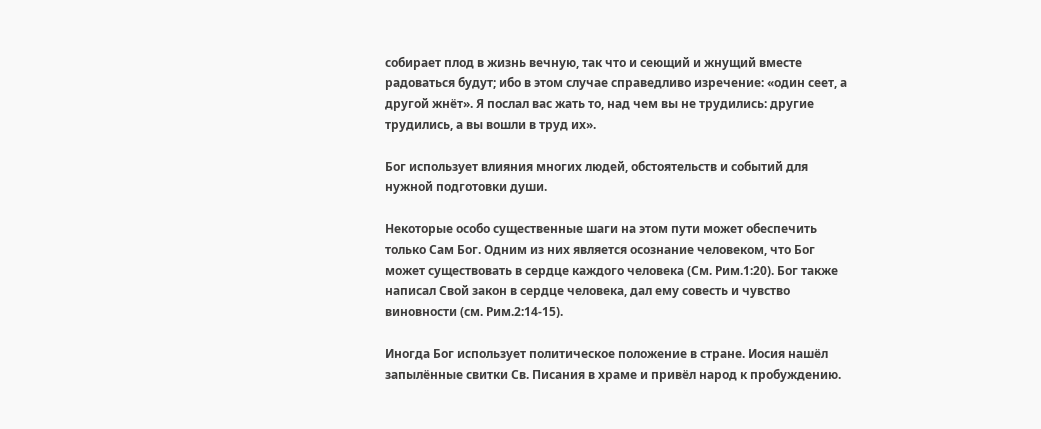собирает плод в жизнь вечную, так что и сеющий и жнущий вместе радоваться будут; ибо в этом случае справедливо изречение: «один сеет, а другой жнёт». Я послал вас жать то, над чем вы не трудились: другие трудились, а вы вошли в труд их».

Бог использует влияния многих людей, обстоятельств и событий для нужной подготовки души.

Некоторые особо существенные шаги на этом пути может обеспечить только Сам Бог. Одним из них является осознание человеком, что Бог может существовать в сердце каждого человека (См. Рим.1:20). Бог также написал Свой закон в сердце человека, дал ему совесть и чувство виновности (см. Рим.2:14-15).

Иногда Бог использует политическое положение в стране. Иосия нашёл запылённые свитки Св. Писания в храме и привёл народ к пробуждению.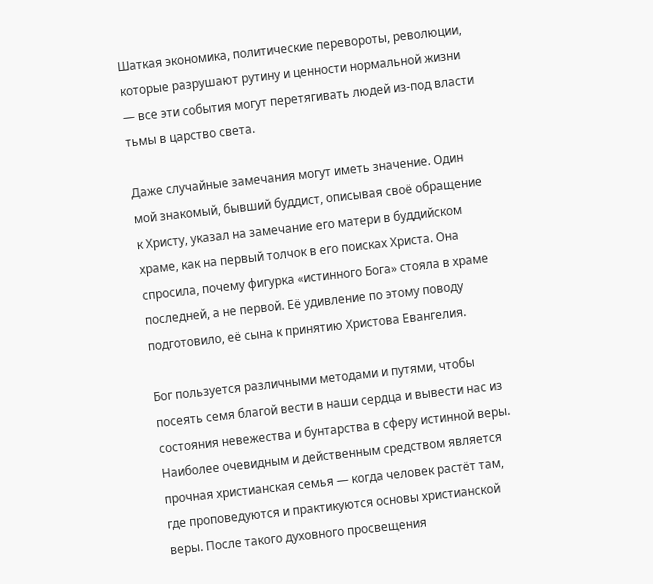Шаткая экономика, политические перевороты, революции, которые разрушают рутину и ценности нормальной жизни — все эти события могут перетягивать людей из-под власти тьмы в царство света.

Даже случайные замечания могут иметь значение. Один мой знакомый, бывший буддист, описывая своё обращение к Христу, указал на замечание его матери в буддийском храме, как на первый толчок в его поисках Христа. Она спросила, почему фигурка «истинного Бога» стояла в храме последней, а не первой. Её удивление по этому поводу подготовило, её сына к принятию Христова Евангелия.

Бог пользуется различными методами и путями, чтобы посеять семя благой вести в наши сердца и вывести нас из состояния невежества и бунтарства в сферу истинной веры. Наиболее очевидным и действенным средством является прочная христианская семья — когда человек растёт там, где проповедуются и практикуются основы христианской веры. После такого духовного просвещения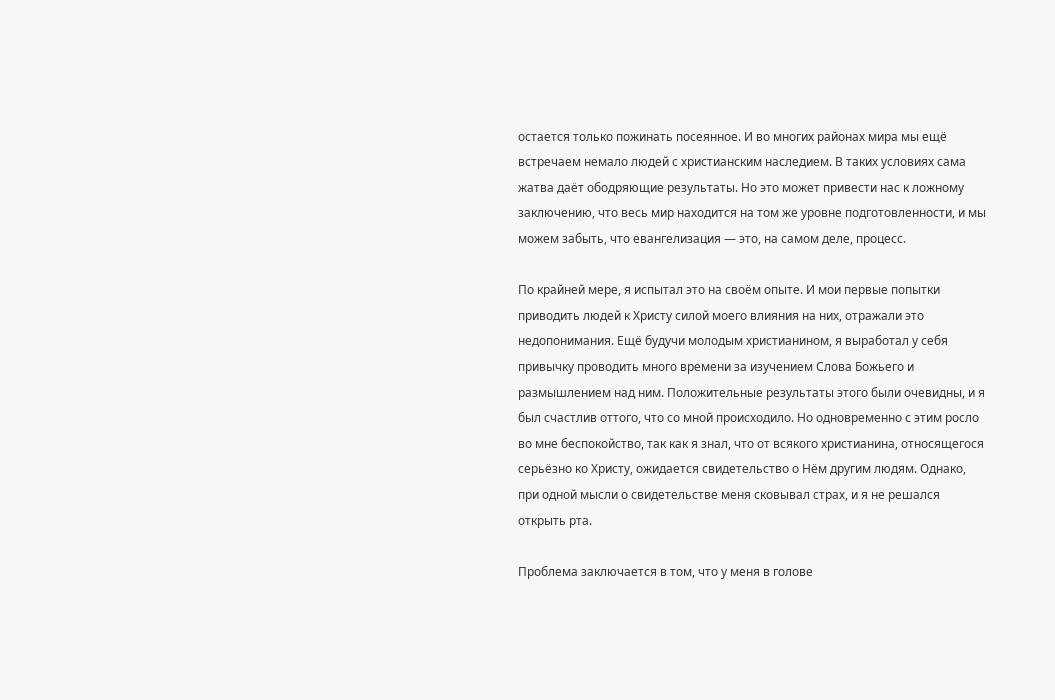остается только пожинать посеянное. И во многих районах мира мы ещё встречаем немало людей с христианским наследием. В таких условиях сама жатва даёт ободряющие результаты. Но это может привести нас к ложному заключению, что весь мир находится на том же уровне подготовленности, и мы можем забыть, что евангелизация — это, на самом деле, процесс.

По крайней мере, я испытал это на своём опыте. И мои первые попытки приводить людей к Христу силой моего влияния на них, отражали это недопонимания. Ещё будучи молодым христианином, я выработал у себя привычку проводить много времени за изучением Слова Божьего и размышлением над ним. Положительные результаты этого были очевидны, и я был счастлив оттого, что со мной происходило. Но одновременно с этим росло во мне беспокойство, так как я знал, что от всякого христианина, относящегося серьёзно ко Христу, ожидается свидетельство о Нём другим людям. Однако, при одной мысли о свидетельстве меня сковывал страх, и я не решался открыть рта.

Проблема заключается в том, что у меня в голове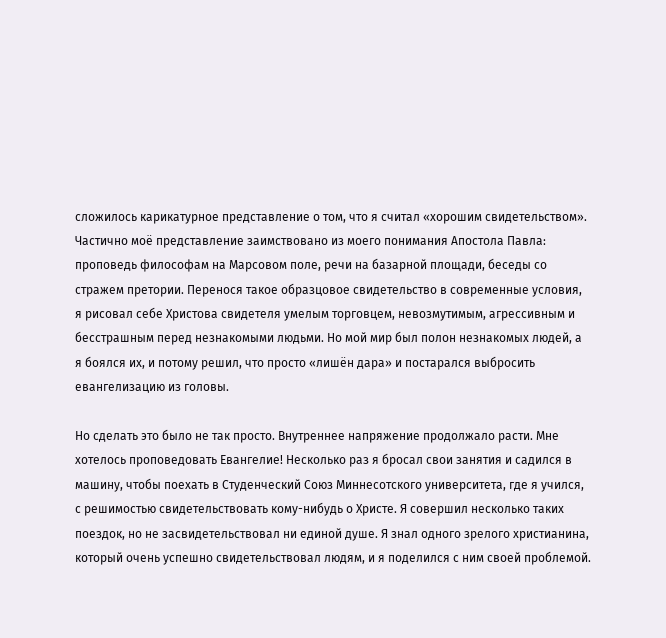сложилось карикатурное представление о том, что я считал «хорошим свидетельством». Частично моё представление заимствовано из моего понимания Апостола Павла: проповедь философам на Марсовом поле, речи на базарной площади, беседы со стражем претории. Перенося такое образцовое свидетельство в современные условия, я рисовал себе Христова свидетеля умелым торговцем, невозмутимым, агрессивным и бесстрашным перед незнакомыми людьми. Но мой мир был полон незнакомых людей, а я боялся их, и потому решил, что просто «лишён дара» и постарался выбросить евангелизацию из головы.

Но сделать это было не так просто. Внутреннее напряжение продолжало расти. Мне хотелось проповедовать Евангелие! Несколько раз я бросал свои занятия и садился в машину, чтобы поехать в Студенческий Союз Миннесотского университета, где я учился, с решимостью свидетельствовать кому-нибудь о Христе. Я совершил несколько таких поездок, но не засвидетельствовал ни единой душе. Я знал одного зрелого христианина, который очень успешно свидетельствовал людям, и я поделился с ним своей проблемой.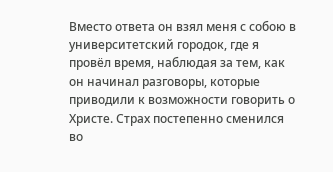Вместо ответа он взял меня с собою в университетский городок, где я провёл время, наблюдая за тем, как он начинал разговоры, которые приводили к возможности говорить о Христе. Страх постепенно сменился во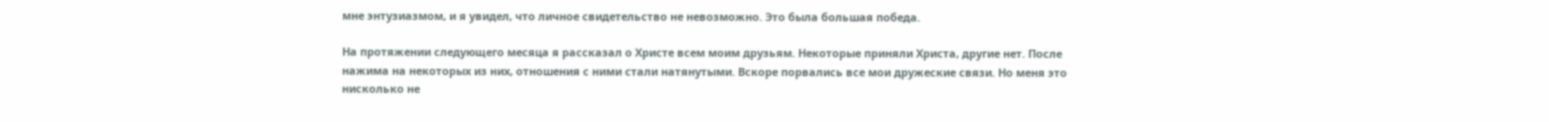мне энтузиазмом, и я увидел, что личное свидетельство не невозможно. Это была большая победа.

На протяжении следующего месяца я рассказал о Христе всем моим друзьям. Некоторые приняли Христа, другие нет. После нажима на некоторых из них, отношения с ними стали натянутыми. Вскоре порвались все мои дружеские связи. Но меня это нисколько не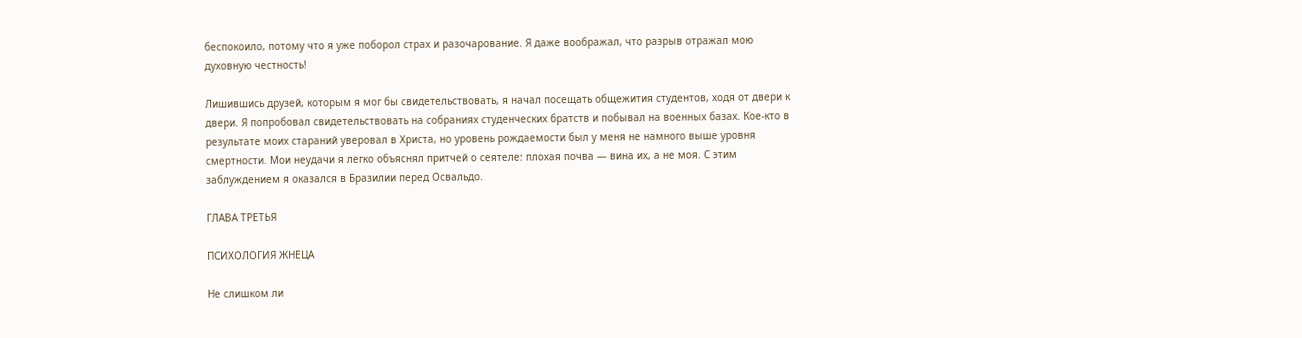беспокоило, потому что я уже поборол страх и разочарование. Я даже воображал, что разрыв отражал мою духовную честность!

Лишившись друзей, которым я мог бы свидетельствовать, я начал посещать общежития студентов, ходя от двери к двери. Я попробовал свидетельствовать на собраниях студенческих братств и побывал на военных базах. Кое-кто в результате моих стараний уверовал в Христа, но уровень рождаемости был у меня не намного выше уровня смертности. Мои неудачи я легко объяснял притчей о сеятеле: плохая почва — вина их, а не моя. С этим заблуждением я оказался в Бразилии перед Освальдо.

ГЛАВА ТРЕТЬЯ

ПСИХОЛОГИЯ ЖНЕЦА

Не слишком ли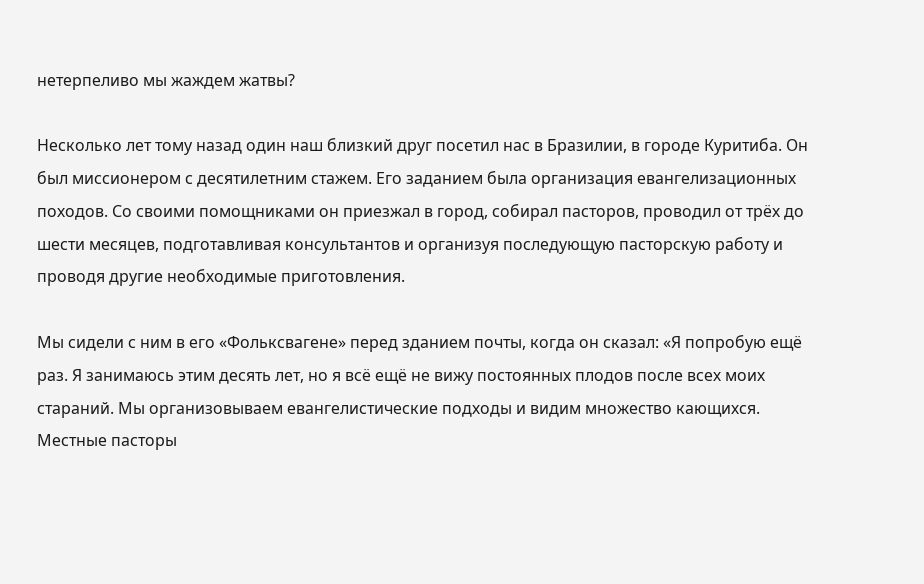нетерпеливо мы жаждем жатвы?

Несколько лет тому назад один наш близкий друг посетил нас в Бразилии, в городе Куритиба. Он был миссионером с десятилетним стажем. Его заданием была организация евангелизационных походов. Со своими помощниками он приезжал в город, собирал пасторов, проводил от трёх до шести месяцев, подготавливая консультантов и организуя последующую пасторскую работу и проводя другие необходимые приготовления.

Мы сидели с ним в его «Фольксвагене» перед зданием почты, когда он сказал: «Я попробую ещё раз. Я занимаюсь этим десять лет, но я всё ещё не вижу постоянных плодов после всех моих стараний. Мы организовываем евангелистические подходы и видим множество кающихся. Местные пасторы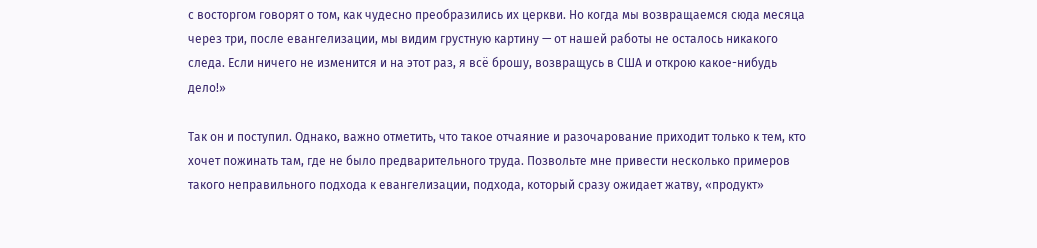с восторгом говорят о том, как чудесно преобразились их церкви. Но когда мы возвращаемся сюда месяца через три, после евангелизации, мы видим грустную картину — от нашей работы не осталось никакого следа. Если ничего не изменится и на этот раз, я всё брошу, возвращусь в США и открою какое-нибудь дело!»

Так он и поступил. Однако, важно отметить, что такое отчаяние и разочарование приходит только к тем, кто хочет пожинать там, где не было предварительного труда. Позвольте мне привести несколько примеров такого неправильного подхода к евангелизации, подхода, который сразу ожидает жатву, «продукт»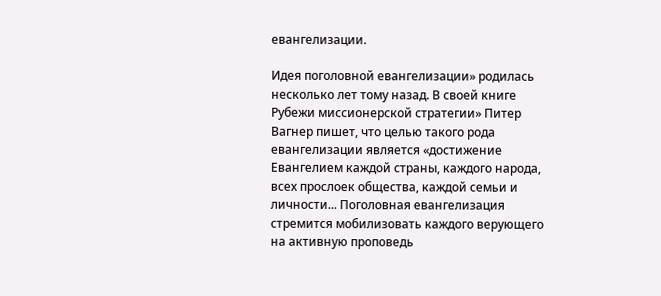евангелизации.

Идея поголовной евангелизации» родилась несколько лет тому назад. В своей книге Рубежи миссионерской стратегии» Питер Вагнер пишет, что целью такого рода евангелизации является «достижение Евангелием каждой страны, каждого народа, всех прослоек общества, каждой семьи и личности... Поголовная евангелизация стремится мобилизовать каждого верующего на активную проповедь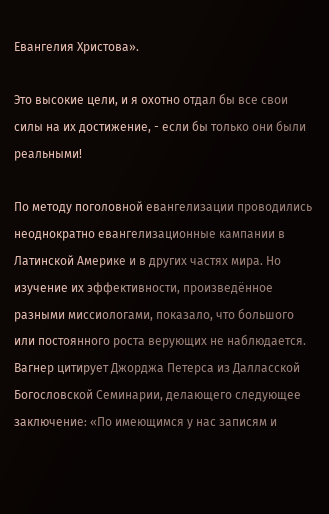Евангелия Христова».

Это высокие цели, и я охотно отдал бы все свои силы на их достижение, - если бы только они были реальными!

По методу поголовной евангелизации проводились неоднократно евангелизационные кампании в Латинской Америке и в других частях мира. Но изучение их эффективности, произведённое разными миссиологами, показало, что большого или постоянного роста верующих не наблюдается. Вагнер цитирует Джорджа Петерса из Далласской Богословской Семинарии, делающего следующее заключение: «По имеющимся у нас записям и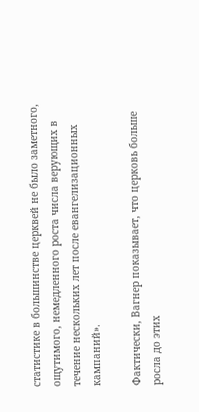статистике в большинстве церквей не было заметного, ощутимого, немедленного роста числа верующих в течение нескольких лет после евангелизационных кампаний».

Фактически, Вагнер показывает, что церковь больше росла до этих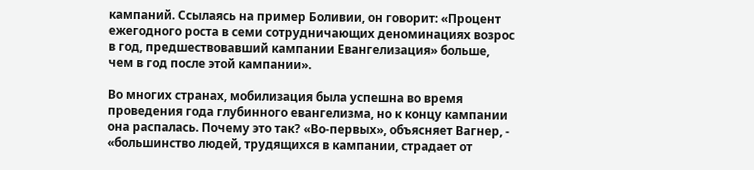кампаний. Ссылаясь на пример Боливии, он говорит: «Процент ежегодного роста в семи сотрудничающих деноминациях возрос в год, предшествовавший кампании Евангелизация» больше, чем в год после этой кампании».

Во многих странах, мобилизация была успешна во время проведения года глубинного евангелизма, но к концу кампании она распалась. Почему это так? «Во-первых», объясняет Вагнер, - «большинство людей, трудящихся в кампании, страдает от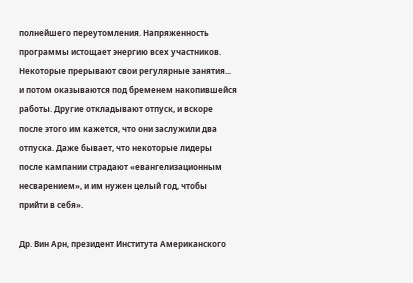полнейшего переутомления. Напряженность программы истощает энергию всех участников. Некоторые прерывают свои регулярные занятия... и потом оказываются под бременем накопившейся работы. Другие откладывают отпуск, и вскоре после этого им кажется, что они заслужили два отпуска. Даже бывает, что некоторые лидеры после кампании страдают «евангелизационным несварением», и им нужен целый год, чтобы прийти в себя».

Др. Вин Арн, президент Института Американского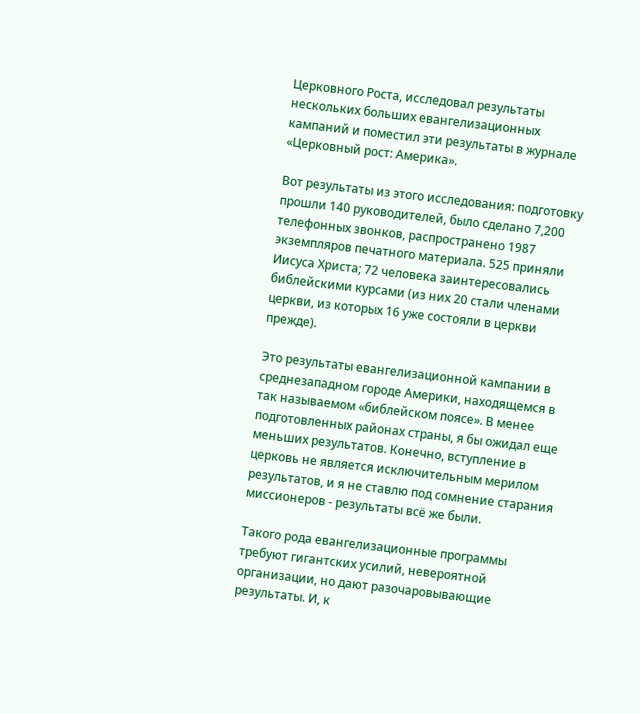Церковного Роста, исследовал результаты нескольких больших евангелизационных кампаний и поместил эти результаты в журнале «Церковный рост: Америка».

Вот результаты из этого исследования: подготовку прошли 140 руководителей, было сделано 7,200 телефонных звонков, распространено 1987 экземпляров печатного материала. 525 приняли Иисуса Христа; 72 человека заинтересовались библейскими курсами (из них 20 стали членами церкви, из которых 16 уже состояли в церкви прежде).

Это результаты евангелизационной кампании в среднезападном городе Америки, находящемся в так называемом «библейском поясе». В менее подготовленных районах страны, я бы ожидал еще меньших результатов. Конечно, вступление в церковь не является исключительным мерилом результатов, и я не ставлю под сомнение старания миссионеров - результаты всё же были.

Такого рода евангелизационные программы требуют гигантских усилий, невероятной организации, но дают разочаровывающие результаты. И, к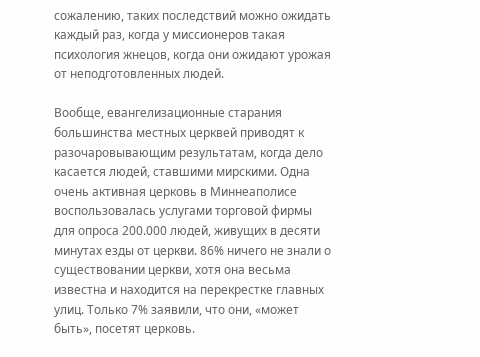сожалению, таких последствий можно ожидать каждый раз, когда у миссионеров такая психология жнецов, когда они ожидают урожая от неподготовленных людей.

Вообще, евангелизационные старания большинства местных церквей приводят к разочаровывающим результатам, когда дело касается людей, ставшими мирскими. Одна очень активная церковь в Миннеаполисе воспользовалась услугами торговой фирмы для опроса 200.000 людей, живущих в десяти минутах езды от церкви. 86% ничего не знали о существовании церкви, хотя она весьма известна и находится на перекрестке главных улиц. Только 7% заявили, что они, «может быть», посетят церковь.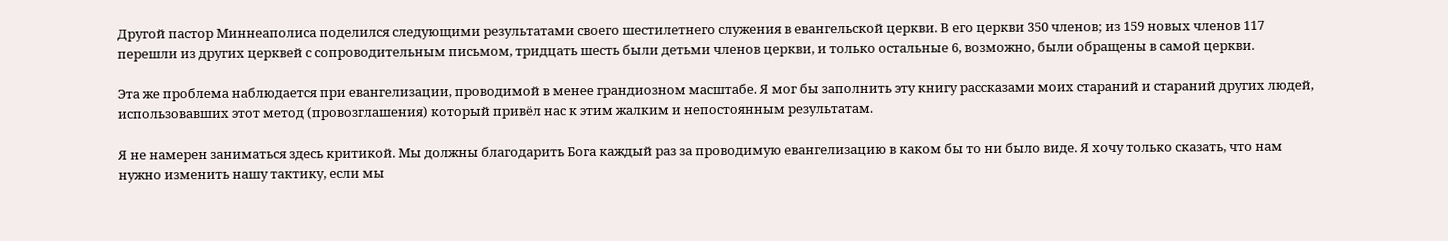Другой пастор Миннеаполиса поделился следующими результатами своего шестилетнего служения в евангельской церкви. В его церкви 350 членов; из 159 новых членов 117 перешли из других церквей с сопроводительным письмом, тридцать шесть были детьми членов церкви, и только остальные 6, возможно, были обращены в самой церкви.

Эта же проблема наблюдается при евангелизации, проводимой в менее грандиозном масштабе. Я мог бы заполнить эту книгу рассказами моих стараний и стараний других людей, использовавших этот метод (провозглашения) который привёл нас к этим жалким и непостоянным результатам.

Я не намерен заниматься здесь критикой. Мы должны благодарить Бога каждый раз за проводимую евангелизацию в каком бы то ни было виде. Я хочу только сказать, что нам нужно изменить нашу тактику, если мы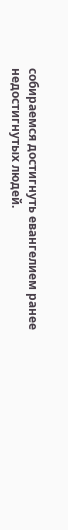собираемся достигнуть евангелием ранее недостигнутых людей.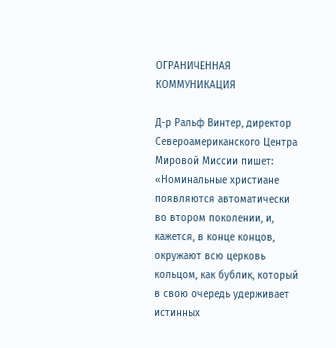ОГРАНИЧЕННАЯ КОММУНИКАЦИЯ

Д-р Ральф Винтер, директор Североамериканского Центра Мировой Миссии пишет: «Номинальные христиане появляются автоматически во втором поколении, и, кажется, в конце концов, окружают всю церковь кольцом, как бублик, который в свою очередь удерживает истинных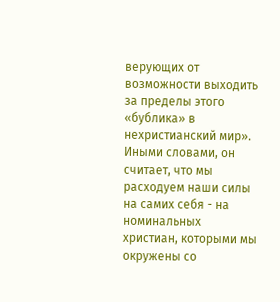верующих от возможности выходить за пределы этого «бублика» в нехристианский мир». Иными словами, он считает, что мы расходуем наши силы на самих себя - на номинальных христиан, которыми мы окружены со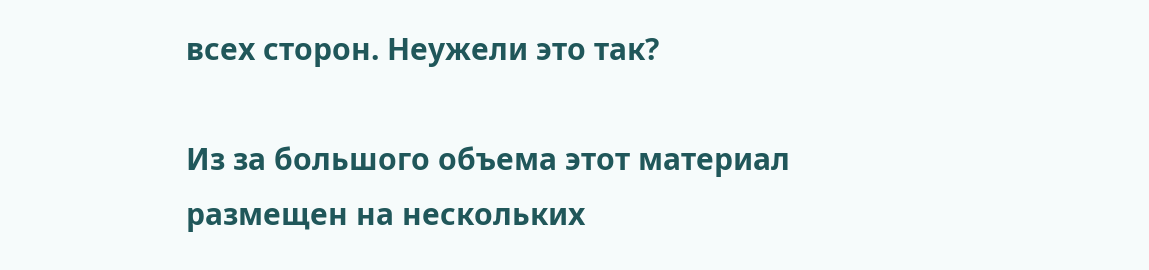всех сторон. Неужели это так?

Из за большого объема этот материал размещен на нескольких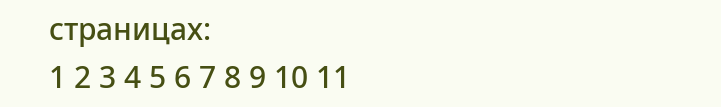страницах:
1 2 3 4 5 6 7 8 9 10 11